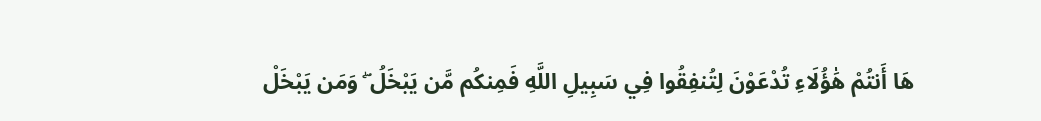هَا أَنتُمْ هَٰؤُلَاءِ تُدْعَوْنَ لِتُنفِقُوا فِي سَبِيلِ اللَّهِ فَمِنكُم مَّن يَبْخَلُ ۖ وَمَن يَبْخَلْ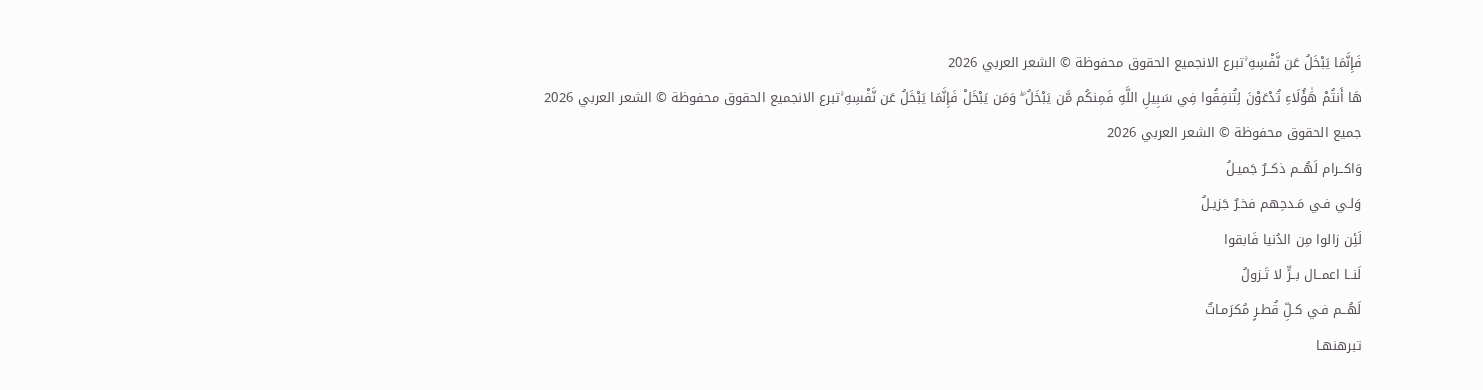فَإِنَّمَا يَبْخَلُ عَن نَّفْسِهِ ۚتبرع الانجميع الحقوق محفوظة © الشعر العربي 2026
هَا أَنتُمْ هَٰؤُلَاءِ تُدْعَوْنَ لِتُنفِقُوا فِي سَبِيلِ اللَّهِ فَمِنكُم مَّن يَبْخَلُ ۖ وَمَن يَبْخَلْ فَإِنَّمَا يَبْخَلُ عَن نَّفْسِهِ ۚتبرع الانجميع الحقوق محفوظة © الشعر العربي 2026
جميع الحقوق محفوظة © الشعر العربي 2026
وَاكــرام لَهُــم ذكــرٌ جَميـلُ
وَلـي فـي مَـدحِهم فخـرٌ جَزيـلُ
لَئِن زالوا مِن الدُنيا فَابقوا
لَنــا اعمــال بــرٍّ لا تَـزولُ
لَهُــم فـي كـلِّ قُطـرٍ مُكرَمـاتٌ
تبرهنهـا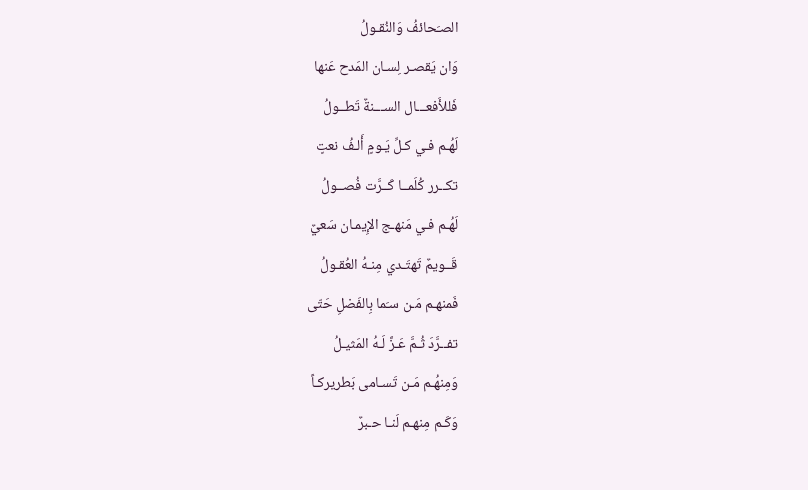الصـَحائفُ وَالنُقـولُ
وَان يَقصـر لِسـان المَدح عَنها
فَللأَفعـــال الســـنةٌ تَطــولُ
لَهُـم فـي كـلِّ يَـومٍ أَلـفُ نعتٍ
تكــرر كُلَمــا كَــرَّت فُصــولُ
لَهُـم فـي مَنهـج الإِيمـان سَعيٌ
قَــويمٌ تَهتَـدي مِنـهُ العُقـولُ
فَمنهـم مَـن سـَما بِالفَضلِ حَتّى
تفــرَّدَ ثُـمَّ عَـزَّ لَـهُ المَثيـلُ
وَمِنهُـم مَـن تَسـامى بَطريركـاً
وَكَـم مِنهـم لَنـا حـبرٌ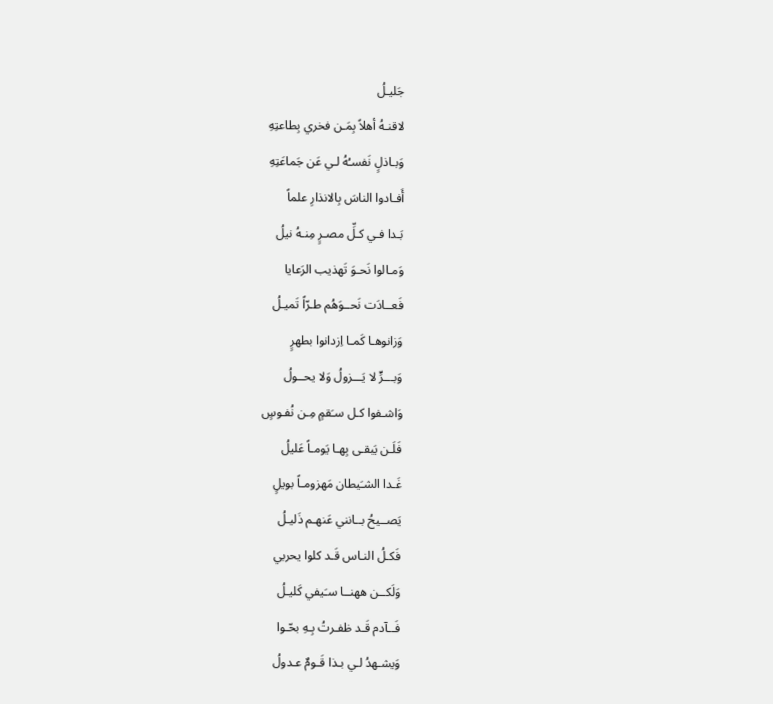جَليـلُ
لاقنـهُ أهلاً بِمَـن فخري بِطاعتِهِ
وَبـاذلٍ نَفسـُهُ لـي عَن جَماعَتِهِ
أَفـادوا الناسَ بِالانذارِ علماً
بَـدا فـي كـلِّ مصـرٍ مِنـهُ نيلُ
وَمـالوا نَحـوَ تَهذيب الرَعايا
فَعــادَت نَحــوَهُم طـرّاً تَميـلُ
وَزانوهـا كَمـا اِزدانوا بطهرٍ
وَبـــرٍّ لا يَـــزولُ وَلا يحــولُ
وَاشـفوا كـل سـَقمٍ مِـن نُفـوسٍ
فَلَـن يَبقـى بِهـا يَومـاً عَليلُ
غَـدا الشـَيطان مَهزومـاً بويلٍ
يَصــيحُ بــانني عَنهـم ذَليـلُ
فَكـلُ النـاس قَـد كلوا يحربي
وَلَكــن ههنــا سـَيفي كَليـلُ
فَــآدم قَـد ظفـرتُ بِـهِ بحّـوا
وَيشـهدُ لـي بـذا قَـومٌ عـدولُ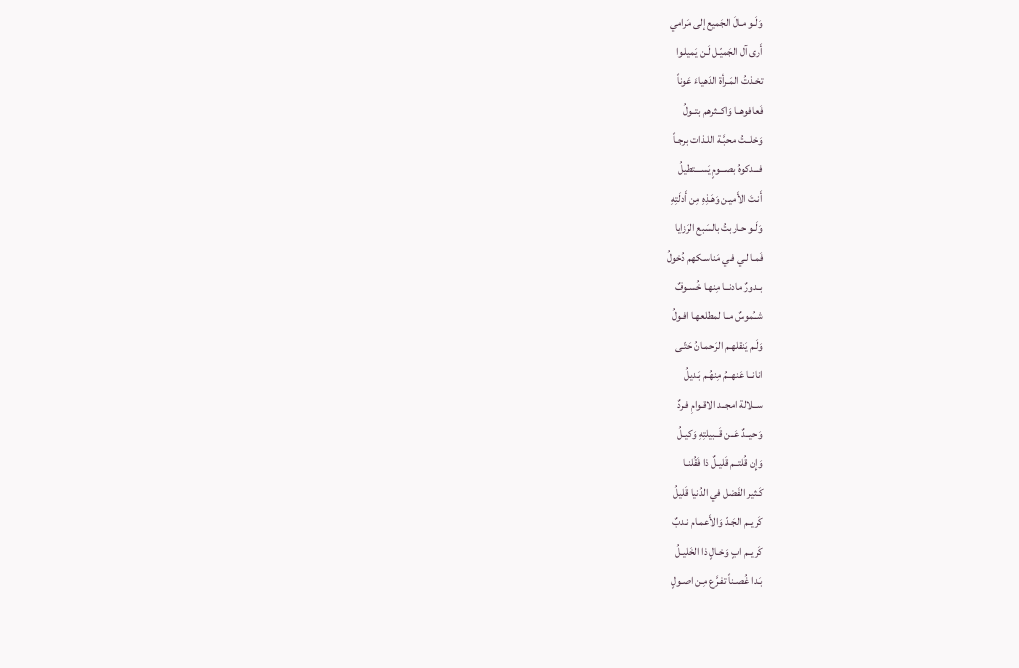وَلَـو مـالَ الجَميع إلى مَرامي
أَرى آل الجَميّـل لَـن يَميلـوا
تخـذتُ المَـرأة الدَهياءَ عَوناً
فَعافوهــا وَاكــثرهم بتــولُ
وَخلــتُ محبَّـة اللـذات برجـاً
فـــدكوهُ بصـــومٍ يَســـتطيلُ
أَنـتَ الأَميـن وَهَـذِهِ مِن أَدلَتِهِ
وَلَـو حـاربتُ بالسَبع الرَزايا
فَمـا لـي فـي مَناسـكهم دُخولُ
بــدورٌ مادنــا مِنهـا خُسـوفٌ
شــُموسٌ مــا لمطلعهـا افـولُ
وَلَـم يَنقلهـم الرَحمـانُ حَتّـى
انانــا عَنهــمُ مِنهُـم بَـديلُ
ســلالة امجــد الاقـوامِ فـردٌ
وَحيــدٌ عَــن قَــبيلتِهِ وَكيـلُ
وَإِن قُلتــم قَليـلٌ ذا فَقُلنـا
كَـثير الفَضل في الدُنيا قَليلُ
كَريــم الجَـدّ وَالأَعمـام نـدبٌ
كَريــم ابٍ وَخـالٍ ذا الخَليـلُ
بَـدا غُصـناً تفـرَّع مِـن اصـولٍ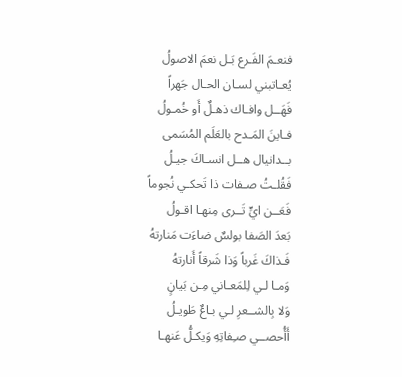فنعـمَ الفَـرع بَـل نعمَ الاصولُ
يُعـاتبني لسـان الحـال جَهراً
فَهَــل وافـاك ذهـلٌ أَو خُمـولُ
فـاينَ المَـدح بالعَلَم المُسَمى
بــدانيال هــل انسـاكَ جيـلُ
فَقُلـتُ صـفات ذا تَحكـي نُجوماً
فَعَــن ايٍّ تَــرى مِنهـا اقـولُ
بَعدَ الصَفا بولسٌ ضاءَت مَنارتهُ
فَـذاكَ غَرباً وَذا شَرقاً أَنارتهُ
وَمـا لـي لِلمَعـاني مِـن بَيانٍ
وَلا بِالشــعرِ لـي بـاعٌ طَويـلُ
أَأُحصــي صـِفاتِهِ وَيكـلُّ عَنهـا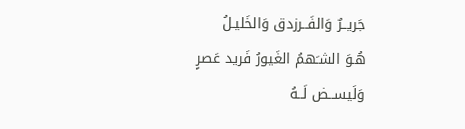جَريــرٌ وَالفَــرزدق وَالخَليـلُ
هُـوَ الشـَهمُ الغَيورُ فَريد عَصرٍ
وَلَيســض لَــهُ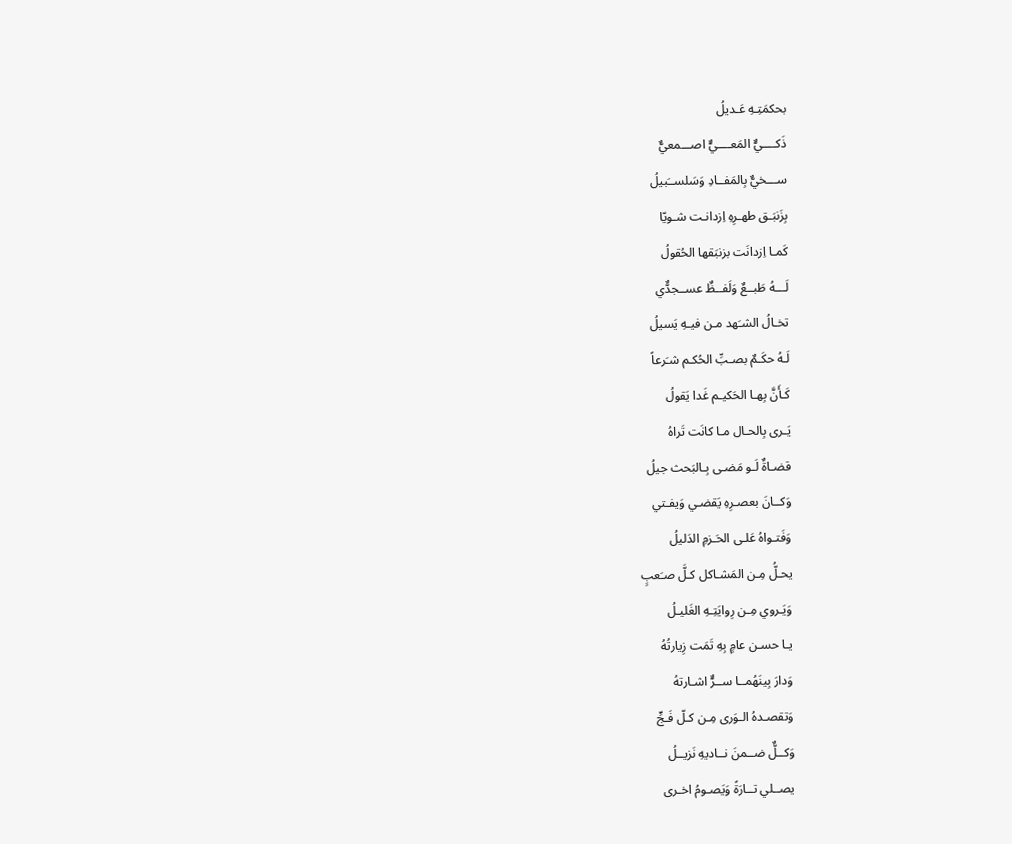بحكمَتِـهِ عَـديلُ
ذَكــــيٌّ المَعــــيٌّ اصـــمعيٌّ
ســـخيٌّ بِالمَفــادِ وَسَلســَبيلُ
بِزَنبَـق طهـرِهِ اِزدانـت شـويّا
كَمـا اِزدانَت بزنبَقها الحُقولُ
لَـــهُ طَبــعٌ وَلَفــظٌ عســجدٌّي
تخـالُ الشـَهد مـن فيـهِ يَسيلُ
لَـهُ حكَـمٌ بصـبِّ الحُكـم شـَرعاً
كَـأَنَّ بِهـا الحَكيـم غَدا يَقولُ
يَـرى بِالحـال مـا كانَت تَراهُ
قضـاةٌ لَـو مَضـى بِـالبَحث جيلُ
وَكــانَ بعصـرِهِ يَقضـي وَيفـتي
وَفَتـواهُ عَلـى الحَـزمِ الدَليلُ
يحـلُّ مِـن المَشـاكل كـلَّ صـَعبٍ
وَيَـروي مِـن رِوايَتِـهِ الغَليـلُ
يـا حسـن عامٍ بِهِ تَمَت زِيارتُهُ
وَدارَ بِينَهُمــا ســرٌّ اشـارتهُ
وَتقصـدهُ الـوَرى مِـن كـلّ فَـجٍّ
وَكــلٌّ ضــمنَ نــاديهِ نَزيــلُ
يصــلي تــارَةً وَيَصـومُ اخـرى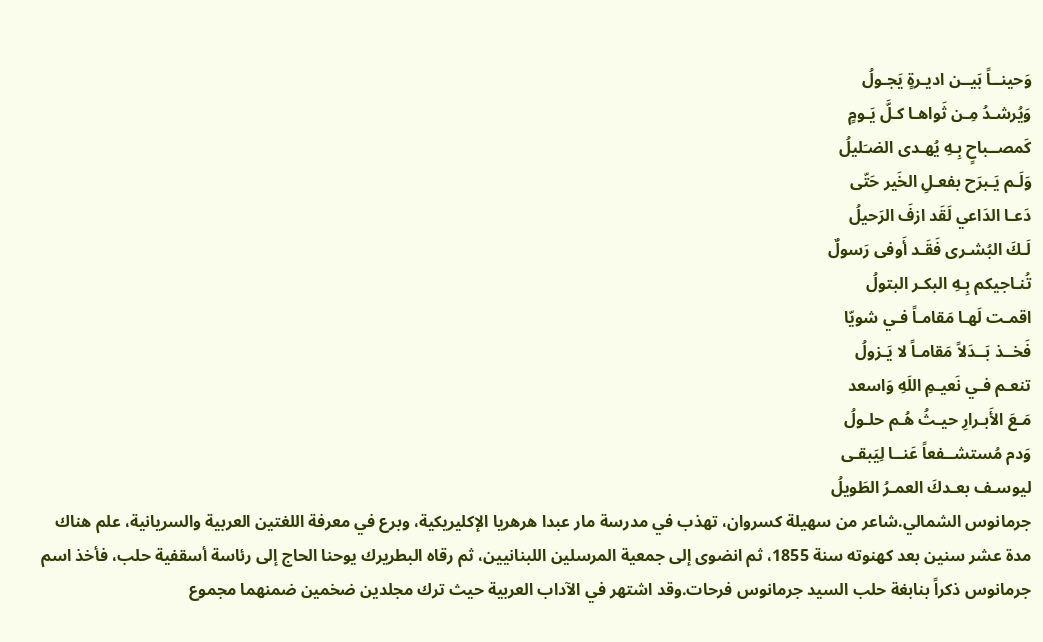وَحينــاً بَيــن اديـرةٍ يَجـولُ
وَيُرشـدُ مِـن ثَواهـا كـلَّ يَـومٍ
كَمصــباحٍ بِـهِ يُهـدى الضـَليلُ
وَلَـم يَـبرَح بفعـلِ الخَير حَتّى
دَعـا الدَاعي لَقَد ازفَ الرَحيلُ
لَـكَ البُشـرى فَقَـد أَوفى رَسولٌ
تُنـاجيكم بِـهِ البكـر البتولُ
اقمـت لَهـا مَقامـاً فـي شويّا
فَخــذ بَــدَلاً مَقامـاً لا يَـزولُ
تنعـم فـي نَعيـمِ اللَهِ وَاسعد
مَـعَ الأَبـرارِ حيـثُ هُـم حلـولُ
وَدم مُستشــفعاً عَنــا لِيَبقـى
ليوسـف بعـدكَ العمـرُ الطَويلُ
جرمانوس الشمالي.شاعر من سهيلة كسروان، تهذب في مدرسة مار عبدا هرهريا الإكليريكية، وبرع في معرفة اللغتين العربية والسريانية، علم هناك مدة عشر سنين بعد كهنوته سنة 1855، ثم انضوى إلى جمعية المرسلين اللبنانيين، ثم رقاه البطريرك يوحنا الحاج إلى رئاسة أسقفية حلب، فأخذ اسم جرمانوس ذكراً بنابغة حلب السيد جرمانوس فرحات.وقد اشتهر في الآداب العربية حيث ترك مجلدين ضخمين ضمنهما مجموع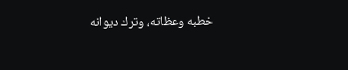خطبه وعظاته، وترك ديوانه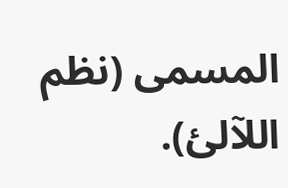المسمى (نظم اللآلئ).